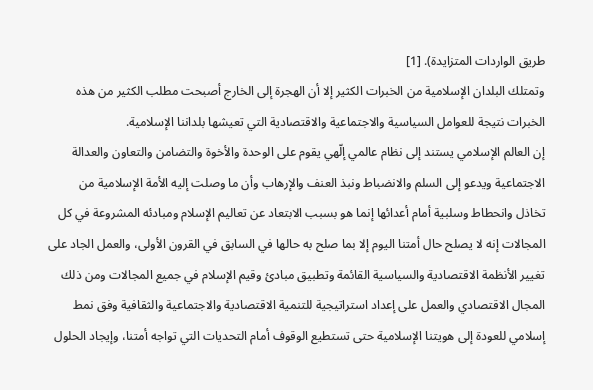طريق الواردات المتزايدة). [1]
وتمتلك البلدان الإسلامية من الخبرات الكثير إلا أن الهجرة إلى الخارج أصبحت مطلب الكثير من هذه الخبرات نتيجة للعوامل السياسية والاجتماعية والاقتصادية التي تعيشها بلداننا الإسلامية.
إن العالم الإسلامي يستند إلى نظام عالمي إلّهي يقوم على الوحدة والأخوة والتضامن والتعاون والعدالة الاجتماعية ويدعو إلى السلم والانضباط ونبذ العنف والإرهاب وأن ما وصلت إليه الأمة الإسلامية من تخاذل وانحطاط وسلبية أمام أعدائها إنما هو بسبب الابتعاد عن تعاليم الإسلام ومبادئه المشروعة في كل المجالات إنه لا يصلح حال أمتنا اليوم إلا بما صلح به حالها في السابق في القرون الأولى، والعمل الجاد على تغيير الأنظمة الاقتصادية والسياسية القائمة وتطبيق مبادئ وقيم الإسلام في جميع المجالات ومن ذلك المجال الاقتصادي والعمل على إعداد استراتيجية للتنمية الاقتصادية والاجتماعية والثقافية وفق نمط إسلامي للعودة إلى هويتنا الإسلامية حتى تستطيع الوقوف أمام التحديات التي تواجه أمتنا، وإيجاد الحلول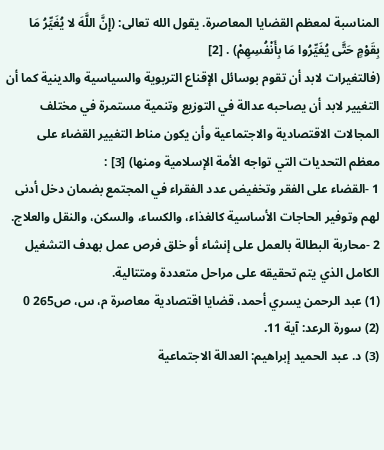المناسبة لمعظم القضايا المعاصرة. يقول الله تعالى: (إِنَّ اللَّهَ لا يُغَيِّرُ مَا بِقَوْمٍ حَتَّى يُغَيِّرُوا مَا بِأَنْفُسِهِمْ) . [2]
(فالتغيرات لابد أن تقوم بوسائل الإقناع التربوية والسياسية والدينية كما أن التغيير لابد أن يصاحبه عدالة في التوزيع وتنمية مستمرة في مختلف المجالات الاقتصادية والاجتماعية وأن يكون مناط التغيير القضاء على معظم التحديات التي تواجه الأمة الإسلامية ومنها) [3] :
1 -القضاء على الفقر وتخفيض عدد الفقراء في المجتمع بضمان دخل أدنى لهم وتوفير الحاجات الأساسية كالغذاء، والكساء، والسكن، والنقل والعلاج.
2 -محاربة البطالة بالعمل على إنشاء أو خلق فرص عمل بهدف التشغيل الكامل الذي يتم تحقيقه على مراحل متعددة ومتتالية.
(1) عبد الرحمن يسري أحمد، قضايا اقتصادية معاصرة م، س، ص265 0
(2) سورة الرعد: آية 11.
(3) د. عبد الحميد إبراهيم: العدالة الاجتماعية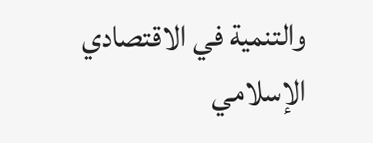والتنمية في الاقتصادي الإسلامي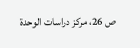ص 26، مركز دراسات الوحدة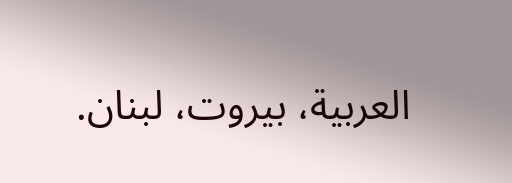العربية، بيروت، لبنان.